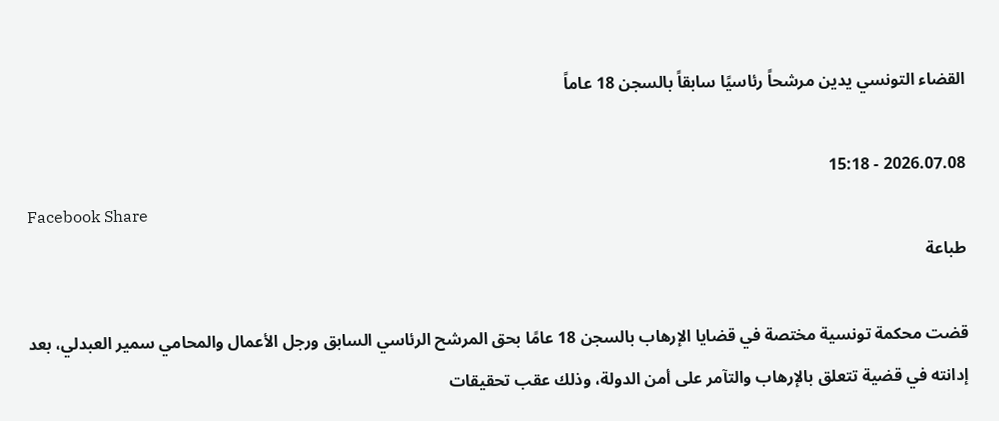القضاء التونسي يدين مرشحاً رئاسيًا سابقاً بالسجن 18 عاماً

2026.07.08 - 15:18
Facebook Share
طباعة

قضت محكمة تونسية مختصة في قضايا الإرهاب بالسجن 18 عامًا بحق المرشح الرئاسي السابق ورجل الأعمال والمحامي سمير العبدلي، بعد إدانته في قضية تتعلق بالإرهاب والتآمر على أمن الدولة، وذلك عقب تحقيقات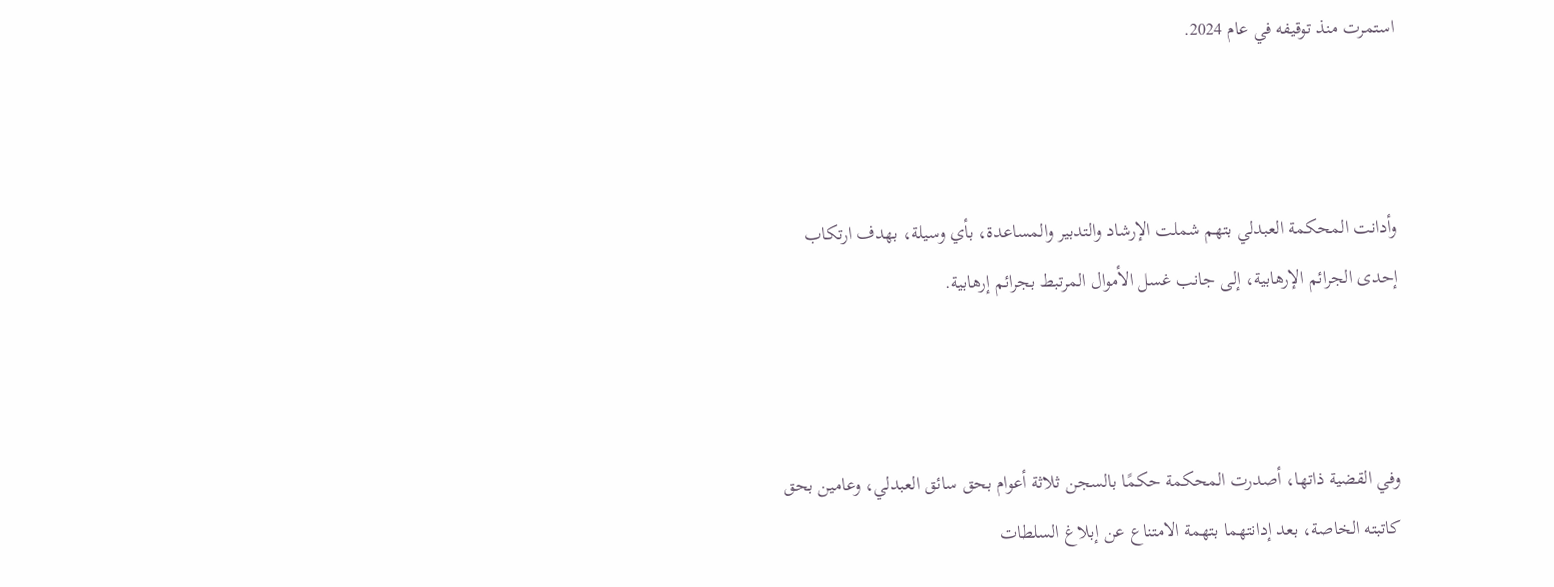استمرت منذ توقيفه في عام 2024.



وأدانت المحكمة العبدلي بتهم شملت الإرشاد والتدبير والمساعدة، بأي وسيلة، بهدف ارتكاب إحدى الجرائم الإرهابية، إلى جانب غسل الأموال المرتبط بجرائم إرهابية.



وفي القضية ذاتها، أصدرت المحكمة حكمًا بالسجن ثلاثة أعوام بحق سائق العبدلي، وعامين بحق كاتبته الخاصة، بعد إدانتهما بتهمة الامتناع عن إبلاغ السلطات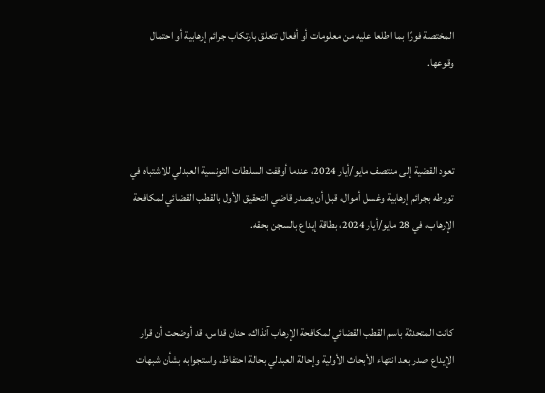المختصة فورًا بما اطلعا عليه من معلومات أو أفعال تتعلق بارتكاب جرائم إرهابية أو احتمال وقوعها.



تعود القضية إلى منتصف مايو/أيار 2024، عندما أوقفت السلطات التونسية العبدلي للاشتباه في تورطه بجرائم إرهابية وغسل أموال، قبل أن يصدر قاضي التحقيق الأول بالقطب القضائي لمكافحة الإرهاب، في 28 مايو/أيار 2024، بطاقة إيداع بالسجن بحقه.



كانت المتحدثة باسم القطب القضائي لمكافحة الإرهاب آنذاك، حنان قداس، قد أوضحت أن قرار الإيداع صدر بعد انتهاء الأبحاث الأولية وإحالة العبدلي بحالة احتفاظ، واستجوابه بشأن شبهات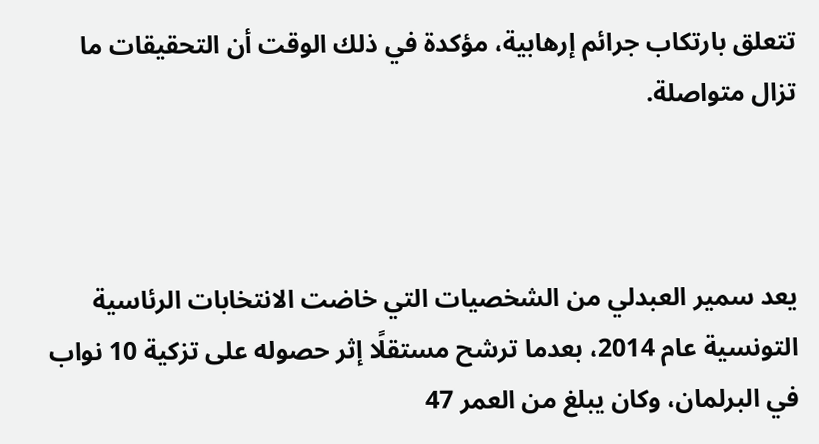تتعلق بارتكاب جرائم إرهابية، مؤكدة في ذلك الوقت أن التحقيقات ما تزال متواصلة.



يعد سمير العبدلي من الشخصيات التي خاضت الانتخابات الرئاسية التونسية عام 2014، بعدما ترشح مستقلًا إثر حصوله على تزكية 10 نواب في البرلمان، وكان يبلغ من العمر 47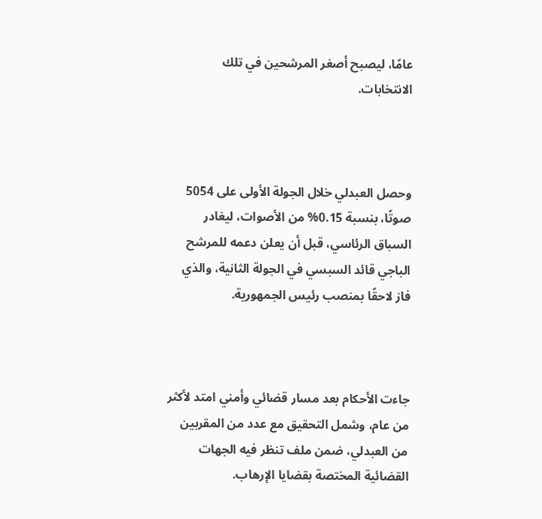عامًا، ليصبح أصغر المرشحين في تلك الانتخابات.



وحصل العبدلي خلال الجولة الأولى على 5054 صوتًا، بنسبة 0.15% من الأصوات، ليغادر السباق الرئاسي، قبل أن يعلن دعمه للمرشح الباجي قائد السبسي في الجولة الثانية، والذي فاز لاحقًا بمنصب رئيس الجمهورية.



جاءت الأحكام بعد مسار قضائي وأمني امتد لأكثر من عام، وشمل التحقيق مع عدد من المقربين من العبدلي، ضمن ملف تنظر فيه الجهات القضائية المختصة بقضايا الإرهاب.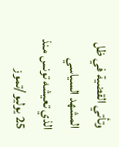وتأتي القضية في ظل المشهد السياسي الذي تعيشه تونس منذ 25 يوليو/تموز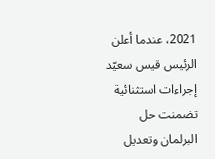2021، عندما أعلن الرئيس قيس سعيّد إجراءات استثنائية تضمنت حل البرلمان وتعديل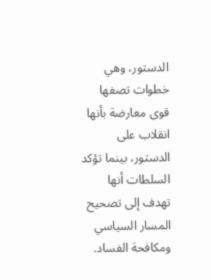الدستور، وهي خطوات تصفها قوى معارضة بأنها انقلاب على الدستور، بينما تؤكد السلطات أنها تهدف إلى تصحيح المسار السياسي ومكافحة الفساد.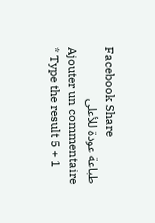Facebook Share
طباعة عودة للأعلى
Ajouter un commentaire
* Type the result 5 + 1